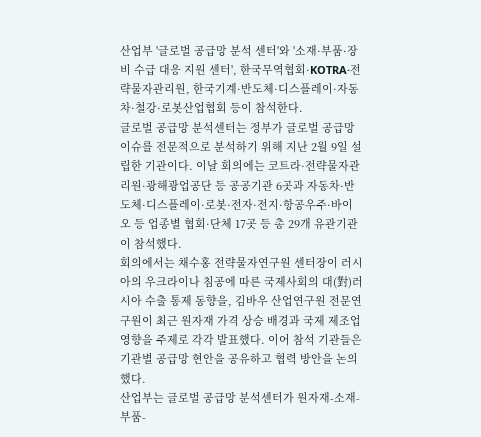산업부 '글로벌 공급망 분석 센터'와 '소재·부품·장비 수급 대응 지원 센터', 한국무역협회·KOTRA·전략물자관리원, 한국기계·반도체·디스플레이·자동차·철강·로봇산업협회 등이 참석한다.
글로벌 공급망 분석센터는 정부가 글로벌 공급망 이슈를 전문적으로 분석하기 위해 지난 2월 9일 설립한 기관이다. 이날 회의에는 코트라·전략물자관리원·광해광업공단 등 공공기관 6곳과 자동차·반도체·디스플레이·로봇·전자·전지·항공우주·바이오 등 업종별 협회·단체 17곳 등 총 29개 유관기관이 참석했다.
회의에서는 채수홍 전략물자연구원 센터장이 러시아의 우크라이나 침공에 따른 국제사회의 대(對)러시아 수출 통제 동향을, 김바우 산업연구원 전문연구원이 최근 원자재 가격 상승 배경과 국제 제조업 영향을 주제로 각각 발표했다. 이어 참석 기관들은 기관별 공급망 현안을 공유하고 협력 방안을 논의했다.
산업부는 글로벌 공급망 분석센터가 원자재-소재-부품-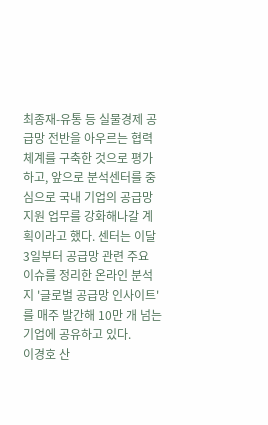최종재-유통 등 실물경제 공급망 전반을 아우르는 협력 체계를 구축한 것으로 평가하고, 앞으로 분석센터를 중심으로 국내 기업의 공급망 지원 업무를 강화해나갈 계획이라고 했다. 센터는 이달 3일부터 공급망 관련 주요 이슈를 정리한 온라인 분석지 '글로벌 공급망 인사이트'를 매주 발간해 10만 개 넘는 기업에 공유하고 있다.
이경호 산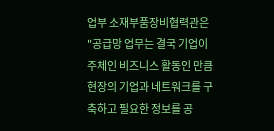업부 소재부품장비협력관은 "공급망 업무는 결국 기업이 주체인 비즈니스 활동인 만큼 현장의 기업과 네트워크를 구축하고 필요한 정보를 공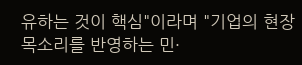유하는 것이 핵심"이라며 "기업의 현장 목소리를 반영하는 민·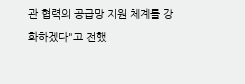관 협력의 공급망 지원 체계를 강화하겠다"고 전했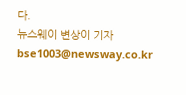다.
뉴스웨이 변상이 기자
bse1003@newsway.co.kr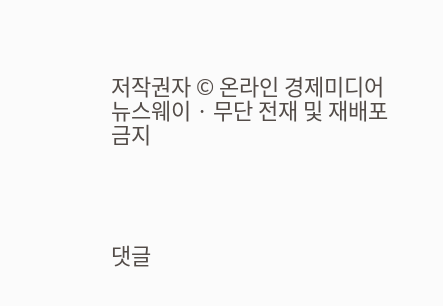저작권자 © 온라인 경제미디어 뉴스웨이 · 무단 전재 및 재배포 금지




댓글